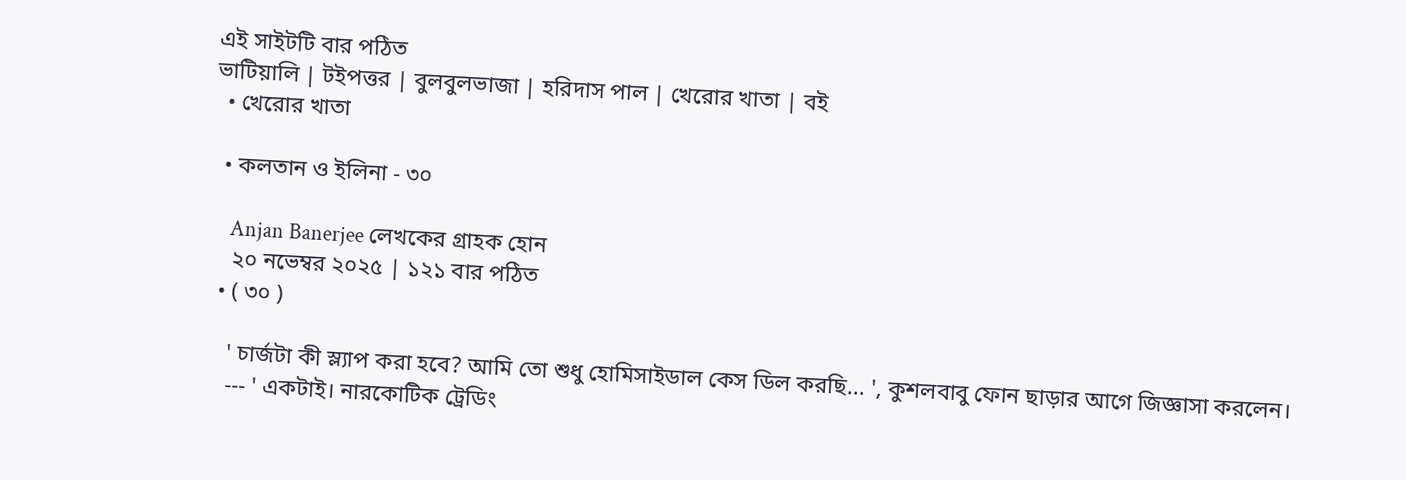এই সাইটটি বার পঠিত
ভাটিয়ালি | টইপত্তর | বুলবুলভাজা | হরিদাস পাল | খেরোর খাতা | বই
  • খেরোর খাতা

  • কলতান ও ইলিনা - ৩০

    Anjan Banerjee লেখকের গ্রাহক হোন
    ২০ নভেম্বর ২০২৫ | ১২১ বার পঠিত
  • ( ৩০ )

    ' চার্জটা কী স্ল্যাপ করা হবে? আমি তো শুধু হোমিসাইডাল কেস ডিল করছি... ', কুশলবাবু ফোন ছাড়ার আগে জিজ্ঞাসা করলেন।
    --- ' একটাই। নারকোটিক ট্রেডিং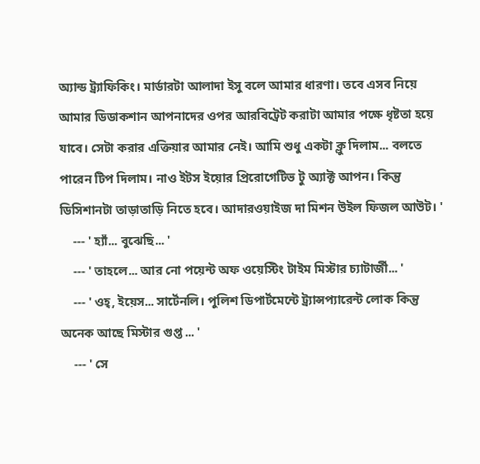অ্যান্ড ট্র্যাফিকিং। মার্ডারটা আলাদা ইসু বলে আমার ধারণা। তবে এসব নিয়ে আমার ডিডাকশান আপনাদের ওপর আরবিট্রেট করাটা আমার পক্ষে ধৃষ্টতা হয়ে যাবে। সেটা করার এক্তিয়ার আমার নেই। আমি শুধু একটা ক্লু দিলাম... বলতে পারেন টিপ দিলাম। নাও ইটস ইয়োর প্রিরোগেটিভ টু অ্যাক্ট আপন। কিন্তু ডিসিশানটা তাড়াতাড়ি নিতে হবে। আদারওয়াইজ দা মিশন উইল ফিজল আউট। '
    --- ' হ্যাঁ... বুঝেছি... '
    --- ' তাহলে... আর নো পয়েন্ট অফ ওয়েস্টিং টাইম মিস্টার চ্যাটার্জী... '
    --- ' ওহ্, ইয়েস... সার্টেনলি। পুলিশ ডিপার্টমেন্টে ট্র্যান্সপ্যারেন্ট লোক কিন্তু অনেক আছে মিস্টার গুপ্ত ... '
    --- ' সে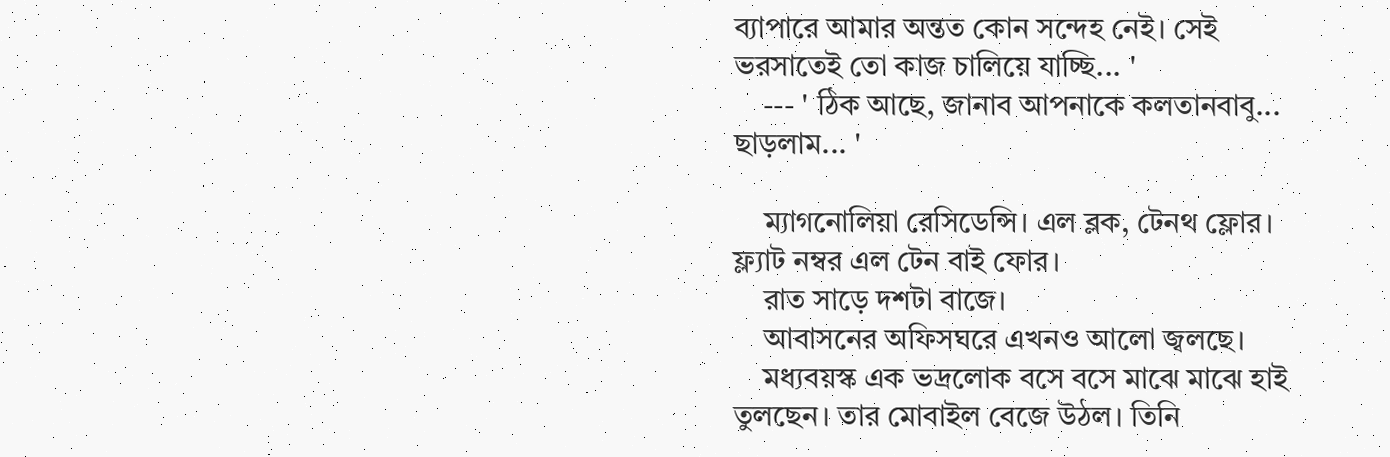ব্যাপারে আমার অন্তত কোন সন্দেহ নেই। সেই ভরসাতেই তো কাজ চালিয়ে যাচ্ছি... '
    --- ' ঠিক আছে, জানাব আপনাকে কলতানবাবু... ছাড়লাম... '

    ম্যাগনোলিয়া রেসিডেন্সি। এল ব্লক, টেনথ ফ্লোর। ফ্ল্যাট নম্বর এল টেন বাই ফোর।
    রাত সাড়ে দশটা বাজে।
    আবাসনের অফিসঘরে এখনও আলো জ্বলছে।
    মধ্যবয়স্ক এক ভদ্রলোক বসে বসে মাঝে মাঝে হাই তুলছেন। তার মোবাইল বেজে উঠল। তিনি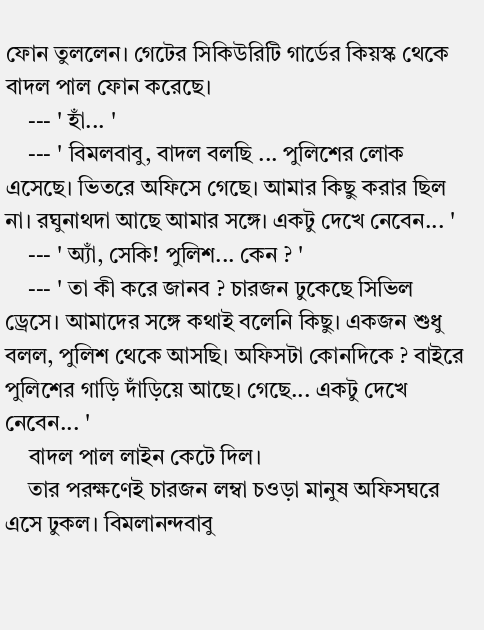ফোন তুললেন। গেটের সিকিউরিটি গার্ডের কিয়স্ক থেকে বাদল পাল ফোন করেছে।
    --- ' হাঁ... '
    --- ' বিমলবাবু, বাদল বলছি ... পুলিশের লোক এসেছে। ভিতরে অফিসে গেছে। আমার কিছু করার ছিল না। রঘুনাথদা আছে আমার সঙ্গে। একটু দেখে নেবেন... '
    --- ' অ্যাঁ, সেকি! পুলিশ... কেন ? '
    --- ' তা কী করে জানব ? চারজন ঢুকেছে সিভিল ড্রেসে। আমাদের সঙ্গে কথাই বলেনি কিছু। একজন শুধু বলল, পুলিশ থেকে আসছি। অফিসটা কোনদিকে ? বাইরে পুলিশের গাড়ি দাঁড়িয়ে আছে। গেছে... একটু দেখে নেবেন... '
    বাদল পাল লাইন কেটে দিল।
    তার পরক্ষণেই চারজন লম্বা চওড়া মানুষ অফিসঘরে এসে ঢুকল। বিমলানন্দবাবু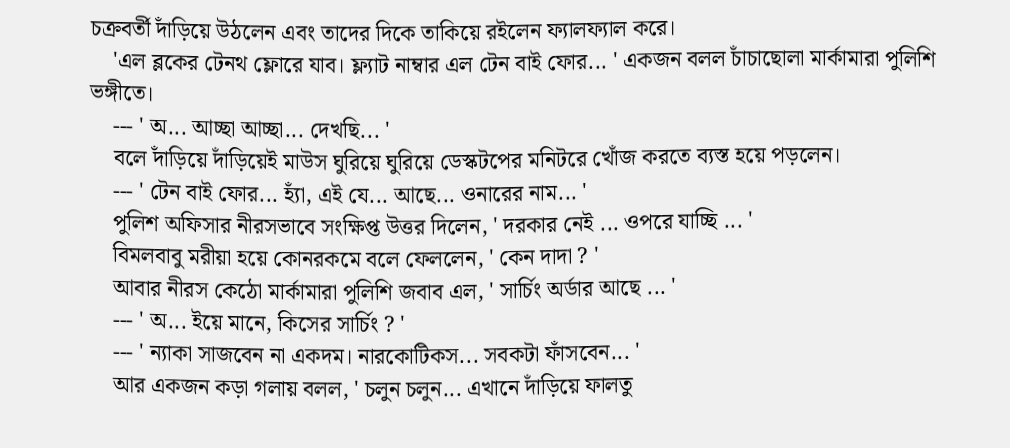চক্রবর্তী দাঁড়িয়ে উঠলেন এবং তাদের দিকে তাকিয়ে রইলেন ফ্যালফ্যাল করে।
    'এল ব্লকের টেনথ ফ্লোরে যাব। ফ্ল্যাট নাম্বার এল টেন বাই ফোর... ' একজন বলল চাঁচাছোলা মার্কামারা পুলিশি ভঙ্গীতে।
    --- ' অ... আচ্ছা আচ্ছা... দেখছি... '
    বলে দাঁড়িয়ে দাঁড়িয়েই মাউস ঘুরিয়ে ঘুরিয়ে ডেস্কটপের মনিটরে খোঁজ করতে ব্যস্ত হয়ে পড়লেন।
    --- ' টেন বাই ফোর... হ্যাঁ, এই যে... আছে... ওনারের নাম... '
    পুলিশ অফিসার নীরসভাবে সংক্ষিপ্ত উত্তর দিলেন, ' দরকার নেই ... ওপরে যাচ্ছি ... '
    বিমলবাবু মরীয়া হয়ে কোনরকমে বলে ফেললেন, ' কেন দাদা ? '
    আবার নীরস কেঠো মার্কামারা পুলিশি জবাব এল, ' সার্চিং অর্ডার আছে ... '
    --- ' অ... ইয়ে মানে, কিসের সার্চিং ? '
    --- ' ন্যাকা সাজবেন না একদম। নারকোটিকস... সবকটা ফাঁসবেন... '
    আর একজন কড়া গলায় বলল, ' চলুন চলুন... এখানে দাঁড়িয়ে ফালতু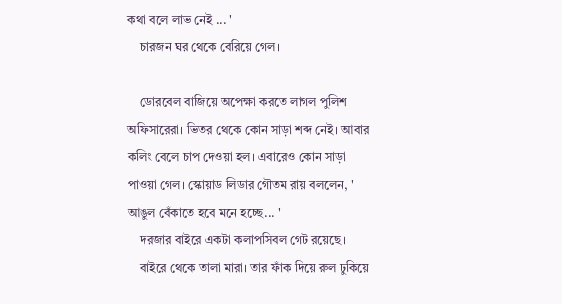কথা বলে লাভ নেই ... '
    চারজন ঘর থেকে বেরিয়ে গেল।

    ডোরবেল বাজিয়ে অপেক্ষা করতে লাগল পুলিশ অফিসারেরা। ভিতর থেকে কোন সাড়া শব্দ নেই। আবার কলিং বেলে চাপ দেওয়া হল। এবারেও কোন সাড়া পাওয়া গেল। স্কোয়াড লিডার গৌতম রায় বললেন, ' আঙুল বেঁকাতে হবে মনে হচ্ছে... '
    দরজার বাইরে একটা কলাপসিবল গেট রয়েছে।
    বাইরে থেকে তালা মারা। তার ফাঁক দিয়ে রুল ঢুকিয়ে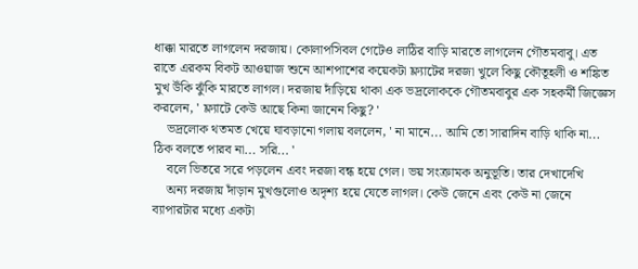ধাক্কা মারতে লাগলেন দরজায়। কোলাপসিবল গেটেও লাঠির বাড়ি মারতে লাগলেন গৌতমবাবু। এত রাতে এরকম বিকট আওয়াজ শুনে আশপাশের কয়েকটা ফ্ল্যাটের দরজা খুলে কিছু কৌতূহলী ও শঙ্কিত মুখ উঁকি ঝুঁকি মারতে লাগল। দরজায় দাঁড়িয়ে থাকা এক ভদ্রলোককে গৌতমবাবুর এক সহকর্মী জিজ্ঞেস করলেন, ' ফ্ল্যাটে কেউ আছে কিনা জানেন কিছু? '
    ভদ্রলোক থতমত খেয়ে ঘাবড়ানো গলায় বললেন, ' না মানে... আমি তো সারাদিন বাড়ি থাকি না... ঠিক বলতে পারব না... সরি... '
    বলে ভিতরে সরে পড়লেন এবং দরজা বন্ধ হয়ে গেল। ভয় সংক্রামক অনুভূতি। তার দেখাদেখি
    অন্য দরজায় দাঁড়ান মুখগুলোও অদৃশ্য হয়ে যেতে লাগল। কেউ জেনে এবং কেউ না জেনে ব্যাপারটার মধ্যে একটা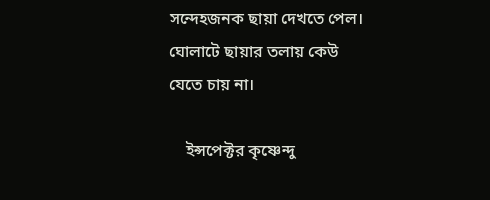সন্দেহজনক ছায়া দেখতে পেল। ঘোলাটে ছায়ার তলায় কেউ যেতে চায় না।

    ইন্সপেক্টর কৃষ্ণেন্দু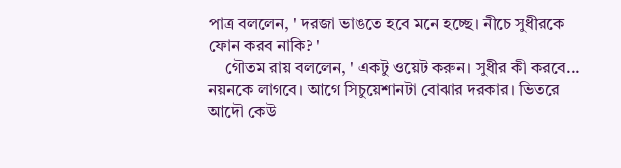পাত্র বললেন, ' দরজা ভাঙতে হবে মনে হচ্ছে। নীচে সুধীরকে ফোন করব নাকি? '
    গৌতম রায় বললেন, ' একটু ওয়েট করুন। সুধীর কী করবে... নয়নকে লাগবে। আগে সিচুয়েশানটা বোঝার দরকার। ভিতরে আদৌ কেউ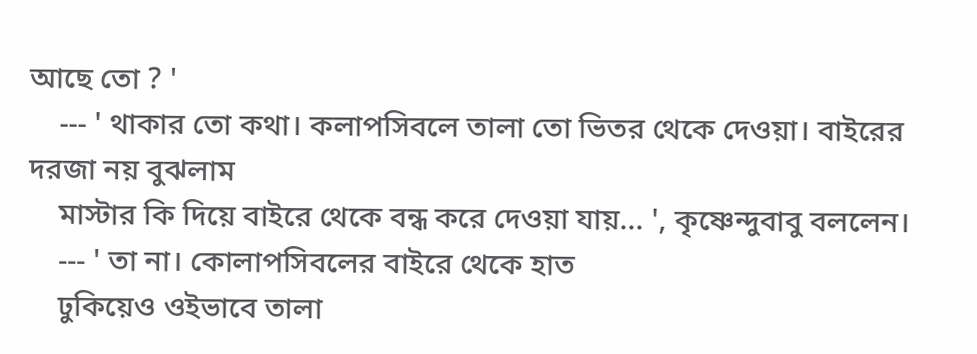আছে তো ? '
    --- ' থাকার তো কথা। কলাপসিবলে তালা তো ভিতর থেকে দেওয়া। বাইরের দরজা নয় বুঝলাম
    মাস্টার কি দিয়ে বাইরে থেকে বন্ধ করে দেওয়া যায়... ', কৃষ্ণেন্দুবাবু বললেন।
    --- ' তা না। কোলাপসিবলের বাইরে থেকে হাত
    ঢুকিয়েও ওইভাবে তালা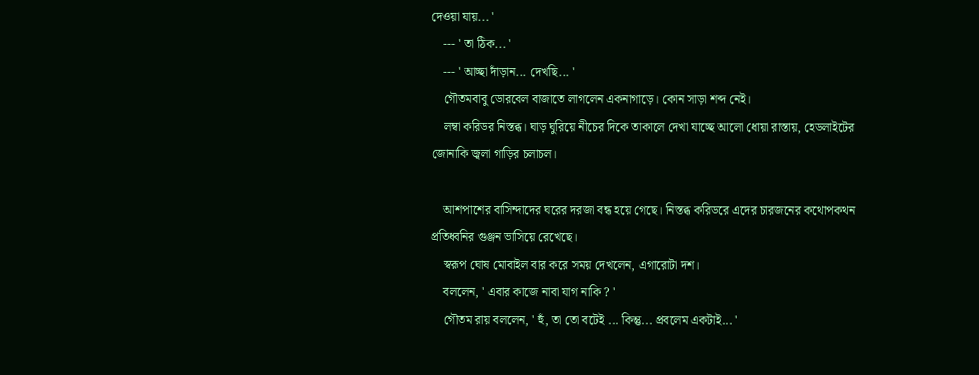দেওয়া যায়... '
    --- ' তা ঠিক... '
    --- ' আচ্ছা দাঁড়ান... দেখছি... '
    গৌতমবাবু ডোরবেল বাজাতে লাগলেন একনাগাড়ে। কোন সাড়া শব্দ নেই।
    লম্বা করিডর নিস্তব্ধ। ঘাড় ঘুরিয়ে নীচের দিকে তাকালে দেখা যাচ্ছে আলো ধোয়া রাস্তায়, হেডলাইটের জোনাকি জ্বলা গাড়ির চলাচল।

    আশপাশের বাসিন্দাদের ঘরের দরজা বন্ধ হয়ে গেছে। নিস্তব্ধ করিডরে এদের চারজনের কথোপকথন প্রতিধ্বনির গুঞ্জন ভাসিয়ে রেখেছে।
    স্বরূপ ঘোষ মোবাইল বার করে সময় দেখলেন, এগারোটা দশ।
    বললেন, ' এবার কাজে নাবা যাগ নাকি ? '
    গৌতম রায় বললেন, ' হুঁ, তা তো বটেই ... কিন্তু... প্রবলেম একটাই... '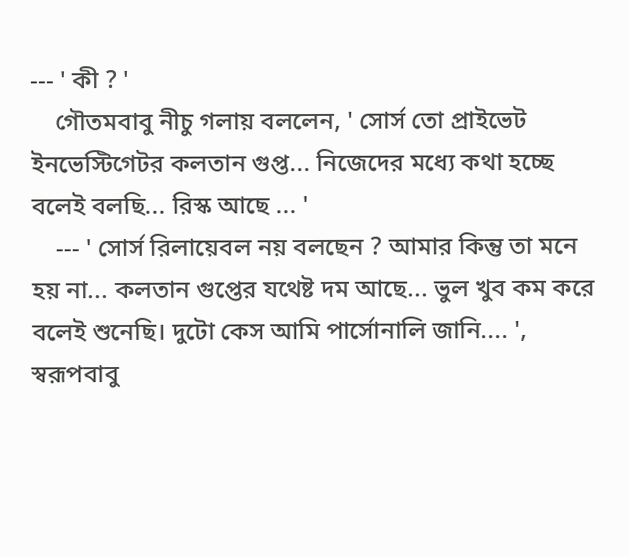--- ' কী ? '
    গৌতমবাবু নীচু গলায় বললেন, ' সোর্স তো প্রাইভেট ইনভেস্টিগেটর কলতান গুপ্ত... নিজেদের মধ্যে কথা হচ্ছে বলেই বলছি... রিস্ক আছে ... '
    --- ' সোর্স রিলায়েবল নয় বলছেন ? আমার কিন্তু তা মনে হয় না... কলতান গুপ্তের যথেষ্ট দম আছে... ভুল খুব কম করে বলেই শুনেছি। দুটো কেস আমি পার্সোনালি জানি.... ', স্বরূপবাবু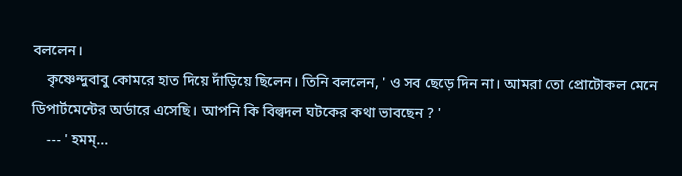বললেন।
    কৃষ্ণেন্দুবাবু কোমরে হাত দিয়ে দাঁড়িয়ে ছিলেন। তিনি বললেন, ' ও সব ছেড়ে দিন না। আমরা তো প্রোটোকল মেনে ডিপার্টমেন্টের অর্ডারে এসেছি। আপনি কি বিল্বদল ঘটকের কথা ভাবছেন ? '
    --- ' হমম্...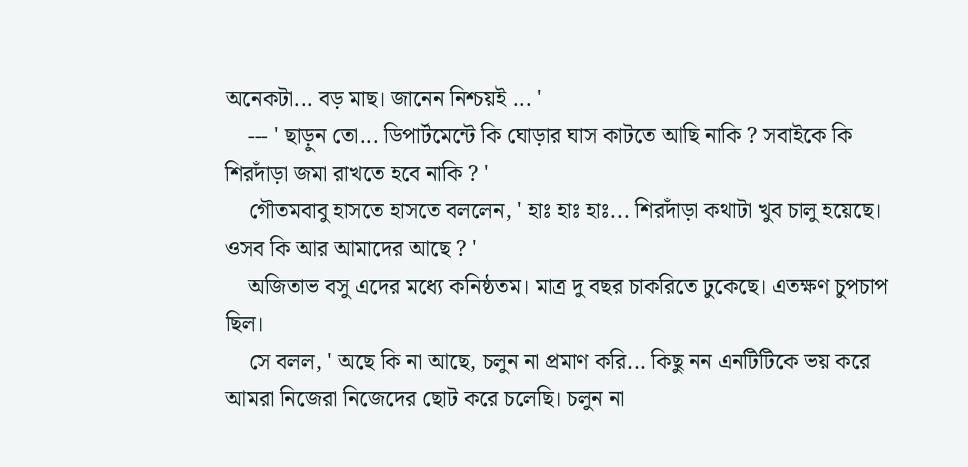অনেকটা... বড় মাছ। জানেন নিশ্চয়ই ... '
    --- ' ছাড়ুন তো... ডিপার্টমেন্টে কি ঘোড়ার ঘাস কাটতে আছি নাকি ? সবাইকে কি শিরদাঁড়া জমা রাখতে হবে নাকি ? '
    গৌতমবাবু হাসতে হাসতে বললেন, ' হাঃ হাঃ হাঃ... শিরদাঁড়া কথাটা খুব চালু হয়েছে। ওসব কি আর আমাদের আছে ? '
    অজিতাভ বসু এদের মধ্যে কনিষ্ঠতম। মাত্র দু বছর চাকরিতে ঢুকেছে। এতক্ষণ চুপচাপ ছিল।
    সে বলল, ' অছে কি না আছে, চলুন না প্রমাণ করি... কিছু নন এনটিটিকে ভয় করে আমরা নিজেরা নিজেদের ছোট করে চলেছি। চলুন না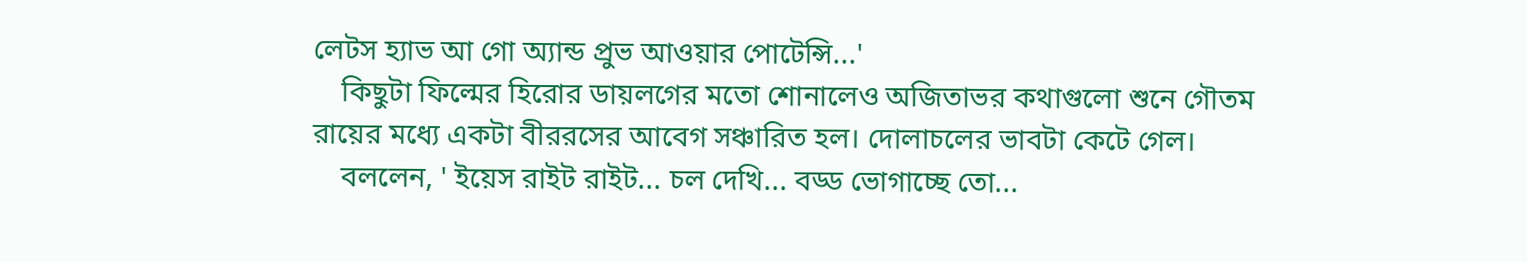লেটস হ্যাভ আ গো অ্যান্ড প্রুভ আওয়ার পোটেন্সি...'
    কিছুটা ফিল্মের হিরোর ডায়লগের মতো শোনালেও অজিতাভর কথাগুলো শুনে গৌতম রায়ের মধ্যে একটা বীররসের আবেগ সঞ্চারিত হল। দোলাচলের ভাবটা কেটে গেল।
    বললেন, ' ইয়েস রাইট রাইট... চল দেখি... বড্ড ভোগাচ্ছে তো...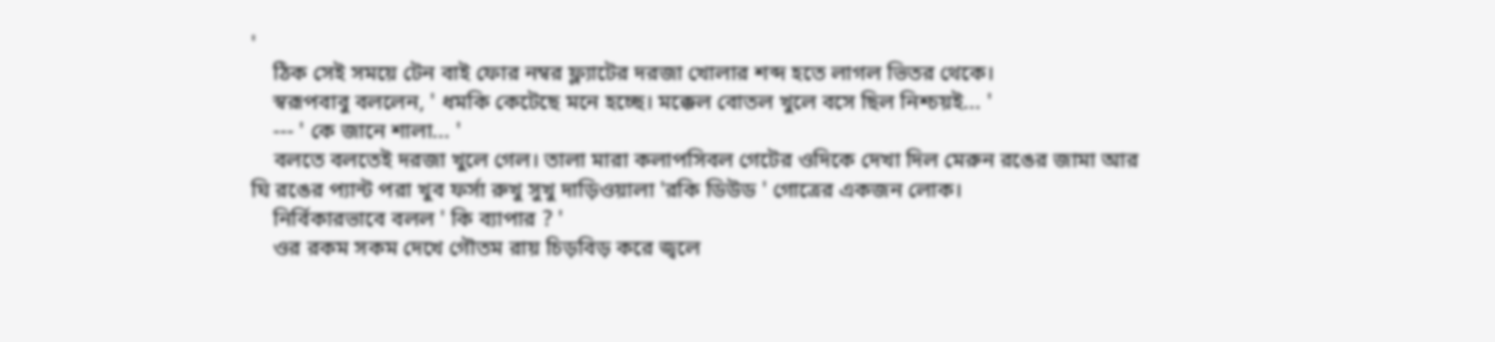'
    ঠিক সেই সময়ে টেন বাই ফোর নম্বর ফ্ল্যাটের দরজা খোলার শব্দ হতে লাগল ভিতর থেকে।
    স্বরূপবাবু বললেন, ' ধমকি কেটেছে মনে হচ্ছে। মক্কেল বোতল খুলে বসে ছিল নিশ্চয়ই... '
    --- ' কে জানে শালা... '
    বলতে বলতেই দরজা খুলে গেল। তালা মারা কলাপসিবল গেটের ওদিকে দেখা দিল মেরুন রঙের জামা আর ঘি রঙের প্যান্ট পরা খুব ফর্সা রুখু সুখু দাড়িওয়ালা 'রকি ডিউড ' গোত্রের একজন লোক।
    নির্বিকারভাবে বলল ' কি ব্যাপার ? '
    ওর রকম সকম দেখে গৌতম রায় চিড়বিড় করে জ্বলে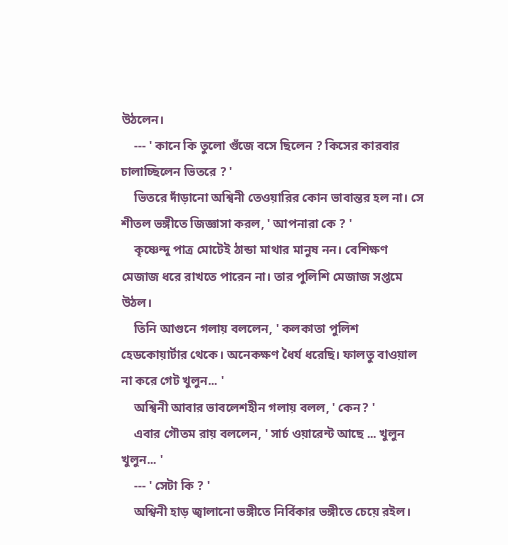উঠলেন।
    --- ' কানে কি তুলো গুঁজে বসে ছিলেন ? কিসের কারবার চালাচ্ছিলেন ভিতরে ? '
    ভিতরে দাঁড়ানো অশ্বিনী তেওয়ারির কোন ভাবান্তর হল না। সে শীতল ভঙ্গীতে জিজ্ঞাসা করল, ' আপনারা কে ? '
    কৃষ্ণেন্দু পাত্র মোটেই ঠান্ডা মাথার মানুষ নন। বেশিক্ষণ মেজাজ ধরে রাখতে পারেন না। তার পুলিশি মেজাজ সপ্তমে উঠল।
    তিনি আগুনে গলায় বললেন, ' কলকাতা পুলিশ হেডকোয়ার্টার থেকে। অনেকক্ষণ ধৈর্য ধরেছি। ফালতু বাওয়াল না করে গেট খুলুন... '
    অশ্বিনী আবার ভাবলেশহীন গলায় বলল, ' কেন? '
    এবার গৌতম রায় বললেন, ' সার্চ ওয়ারেন্ট আছে ... খুলুন খুলুন... '
    --- ' সেটা কি ? '
    অশ্বিনী হাড় জ্বালানো ভঙ্গীতে নির্বিকার ভঙ্গীতে চেয়ে রইল।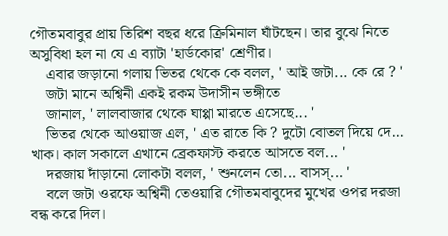গৌতমবাবুর প্রায় তিরিশ বছর ধরে ক্রিমিনাল ঘাঁটছেন। তার বুঝে নিতে অসুবিধা হল না যে এ ব্যাটা 'হার্ডকোর' শ্রেণীর।
    এবার জড়ানো গলায় ভিতর থেকে কে বলল, ' আই জটা... কে রে ? '
    জটা মানে অশ্বিনী একই রকম উদাসীন ভঙ্গীতে
    জানাল, ' লালবাজার থেকে ঘাপ্পা মারতে এসেছে... '
    ভিতর থেকে আওয়াজ এল, ' এত রাতে কি ? দুটো বোতল দিয়ে দে... খাক। কাল সকালে এখানে ব্রেকফাস্ট করতে আসতে বল... '
    দরজায় দাঁড়ানো লোকটা বলল, ' শুনলেন তো... বাসস্... '
    বলে জটা ওরফে অশ্বিনী তেওয়ারি গৌতমবাবুদের মুখের ওপর দরজা বন্ধ করে দিল।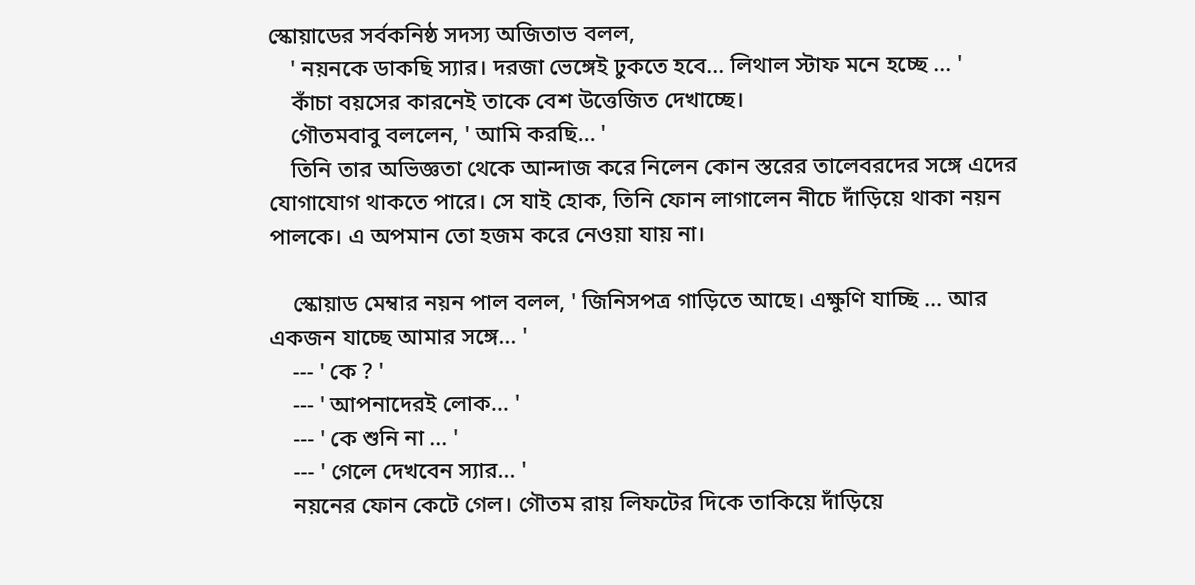স্কোয়াডের সর্বকনিষ্ঠ সদস্য অজিতাভ বলল,
    ' নয়নকে ডাকছি স্যার। দরজা ভেঙ্গেই ঢুকতে হবে... লিথাল স্টাফ মনে হচ্ছে ... '
    কাঁচা বয়সের কারনেই তাকে বেশ উত্তেজিত দেখাচ্ছে।
    গৌতমবাবু বললেন, ' আমি করছি... '
    তিনি তার অভিজ্ঞতা থেকে আন্দাজ করে নিলেন কোন স্তরের তালেবরদের সঙ্গে এদের যোগাযোগ থাকতে পারে। সে যাই হোক, তিনি ফোন লাগালেন নীচে দাঁড়িয়ে থাকা নয়ন পালকে। এ অপমান তো হজম করে নেওয়া যায় না।

    স্কোয়াড মেম্বার নয়ন পাল বলল, ' জিনিসপত্র গাড়িতে আছে। এক্ষুণি যাচ্ছি ... আর একজন যাচ্ছে আমার সঙ্গে... '
    --- ' কে ? '
    --- ' আপনাদেরই লোক... '
    --- ' কে শুনি না ... '
    --- ' গেলে দেখবেন স্যার... '
    নয়নের ফোন কেটে গেল। গৌতম রায় লিফটের দিকে তাকিয়ে দাঁড়িয়ে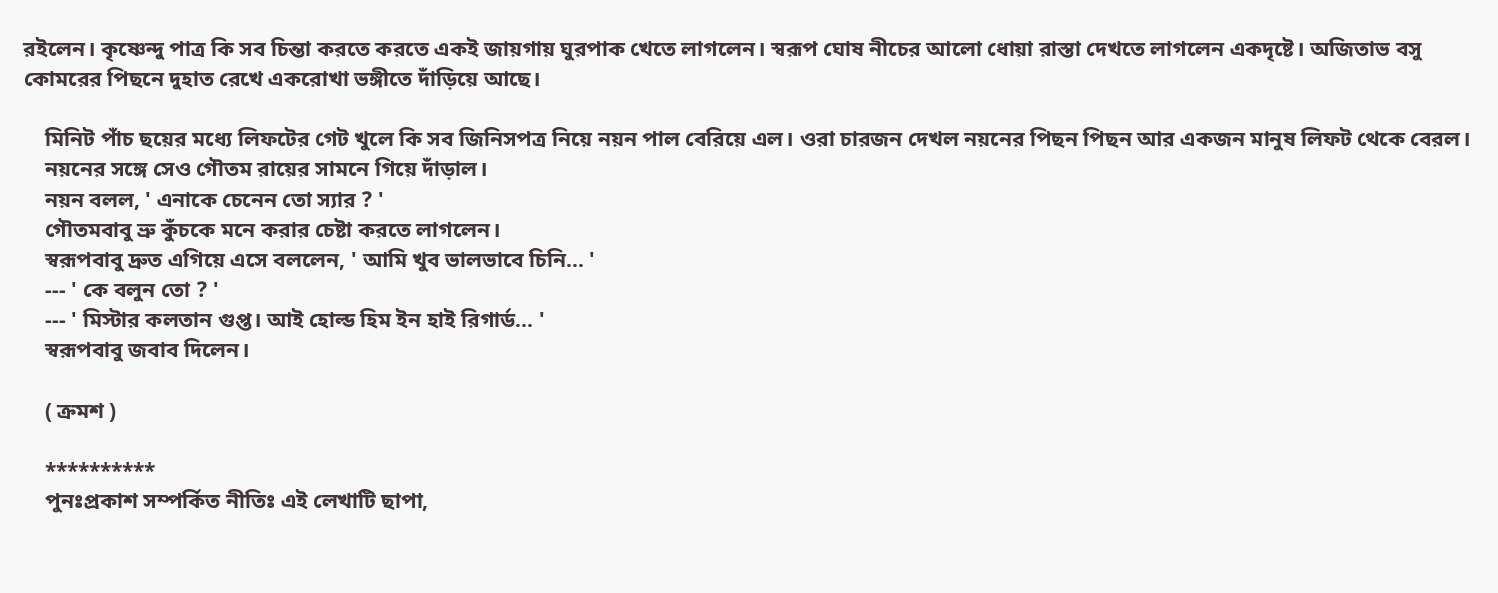রইলেন। কৃষ্ণেন্দু পাত্র কি সব চিন্তা করতে করতে একই জায়গায় ঘুরপাক খেতে লাগলেন। স্বরূপ ঘোষ নীচের আলো ধোয়া রাস্তা দেখতে লাগলেন একদৃষ্টে। অজিতাভ বসু কোমরের পিছনে দুহাত রেখে একরোখা ভঙ্গীতে দাঁড়িয়ে আছে।

    মিনিট পাঁচ ছয়ের মধ্যে লিফটের গেট খুলে কি সব জিনিসপত্র নিয়ে নয়ন পাল বেরিয়ে এল। ওরা চারজন দেখল নয়নের পিছন পিছন আর একজন মানুষ লিফট থেকে বেরল।
    নয়নের সঙ্গে সেও গৌতম রায়ের সামনে গিয়ে দাঁড়াল।
    নয়ন বলল, ' এনাকে চেনেন তো স্যার ? '
    গৌতমবাবু ভ্রু কুঁচকে মনে করার চেষ্টা করতে লাগলেন।
    স্বরূপবাবু দ্রুত এগিয়ে এসে বললেন, ' আমি খুব ভালভাবে চিনি... '
    --- ' কে বলুন তো ? '
    --- ' মিস্টার কলতান গুপ্ত। আই হোল্ড হিম ইন হাই রিগার্ড... '
    স্বরূপবাবু জবাব দিলেন।

    ( ক্রমশ )

    **********
    পুনঃপ্রকাশ সম্পর্কিত নীতিঃ এই লেখাটি ছাপা,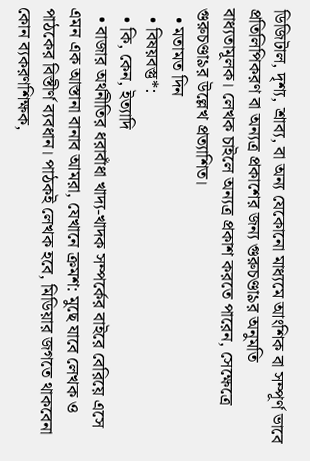ডিজিটাল, দৃশ্য, শ্রাব্য, বা অন্য যেকোনো মাধ্যমে আংশিক বা সম্পূর্ণ ভাবে প্রতিলিপিকরণ বা অন্যত্র প্রকাশের জন্য গুরুচণ্ডা৯র অনুমতি বাধ্যতামূলক। লেখক চাইলে অন্যত্র প্রকাশ করতে পারেন, সেক্ষেত্রে গুরুচণ্ডা৯র উল্লেখ প্রত্যাশিত।
  • মতামত দিন
  • বিষয়বস্তু*:
  • কি, কেন, ইত্যাদি
  • বাজার অর্থনীতির ধরাবাঁধা খাদ্য-খাদক সম্পর্কের বাইরে বেরিয়ে এসে এমন এক আস্তানা বানাব আমরা, যেখানে ক্রমশ: মুছে যাবে লেখক ও পাঠকের বিস্তীর্ণ ব্যবধান। পাঠকই লেখক হবে, মিডিয়ার জগতে থাকবেনা কোন ব্যকরণশিক্ষক,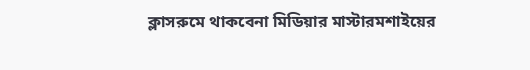ক্লাসরুমে থাকবেনা মিডিয়ার মাস্টারমশাইয়ের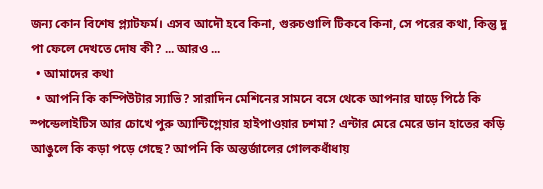জন্য কোন বিশেষ প্ল্যাটফর্ম। এসব আদৌ হবে কিনা, গুরুচণ্ডালি টিকবে কিনা, সে পরের কথা, কিন্তু দু পা ফেলে দেখতে দোষ কী? ... আরও ...
  • আমাদের কথা
  • আপনি কি কম্পিউটার স্যাভি? সারাদিন মেশিনের সামনে বসে থেকে আপনার ঘাড়ে পিঠে কি স্পন্ডেলাইটিস আর চোখে পুরু অ্যান্টিগ্লেয়ার হাইপাওয়ার চশমা? এন্টার মেরে মেরে ডান হাতের কড়ি আঙুলে কি কড়া পড়ে গেছে? আপনি কি অন্তর্জালের গোলকধাঁধায়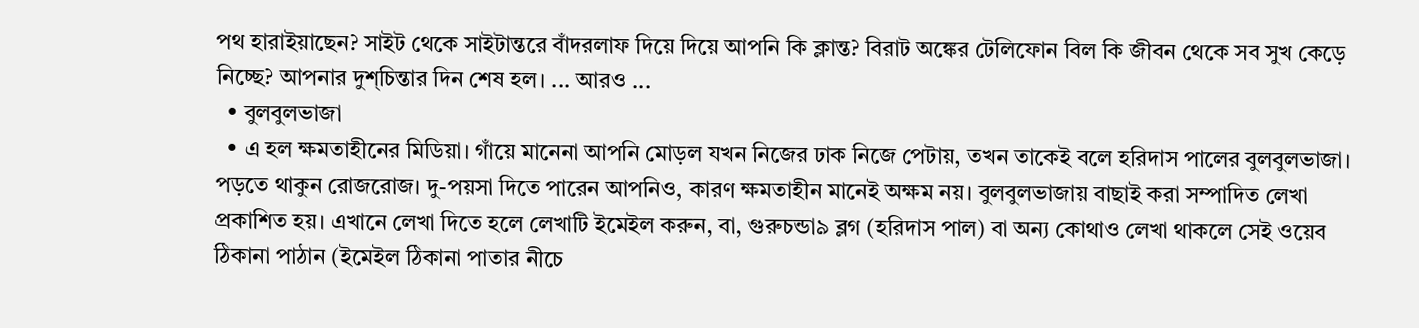পথ হারাইয়াছেন? সাইট থেকে সাইটান্তরে বাঁদরলাফ দিয়ে দিয়ে আপনি কি ক্লান্ত? বিরাট অঙ্কের টেলিফোন বিল কি জীবন থেকে সব সুখ কেড়ে নিচ্ছে? আপনার দুশ্‌চিন্তার দিন শেষ হল। ... আরও ...
  • বুলবুলভাজা
  • এ হল ক্ষমতাহীনের মিডিয়া। গাঁয়ে মানেনা আপনি মোড়ল যখন নিজের ঢাক নিজে পেটায়, তখন তাকেই বলে হরিদাস পালের বুলবুলভাজা। পড়তে থাকুন রোজরোজ। দু-পয়সা দিতে পারেন আপনিও, কারণ ক্ষমতাহীন মানেই অক্ষম নয়। বুলবুলভাজায় বাছাই করা সম্পাদিত লেখা প্রকাশিত হয়। এখানে লেখা দিতে হলে লেখাটি ইমেইল করুন, বা, গুরুচন্ডা৯ ব্লগ (হরিদাস পাল) বা অন্য কোথাও লেখা থাকলে সেই ওয়েব ঠিকানা পাঠান (ইমেইল ঠিকানা পাতার নীচে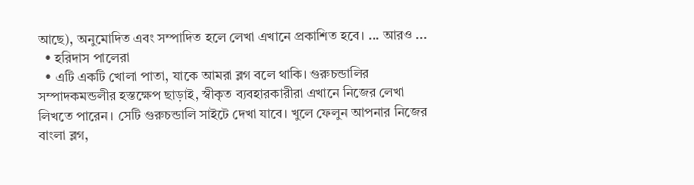আছে), অনুমোদিত এবং সম্পাদিত হলে লেখা এখানে প্রকাশিত হবে। ... আরও ...
  • হরিদাস পালেরা
  • এটি একটি খোলা পাতা, যাকে আমরা ব্লগ বলে থাকি। গুরুচন্ডালির সম্পাদকমন্ডলীর হস্তক্ষেপ ছাড়াই, স্বীকৃত ব্যবহারকারীরা এখানে নিজের লেখা লিখতে পারেন। সেটি গুরুচন্ডালি সাইটে দেখা যাবে। খুলে ফেলুন আপনার নিজের বাংলা ব্লগ,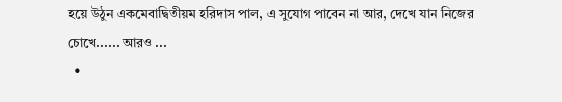হয়ে উঠুন একমেবাদ্বিতীয়ম হরিদাস পাল, এ সুযোগ পাবেন না আর, দেখে যান নিজের চোখে...... আরও ...
  •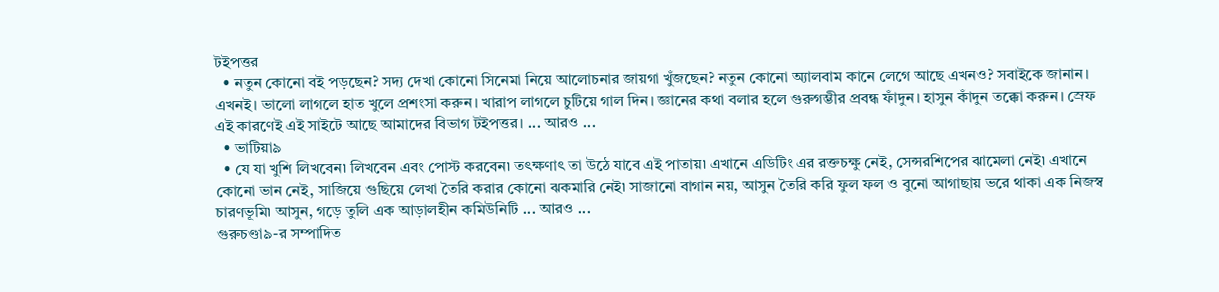টইপত্তর
  • নতুন কোনো বই পড়ছেন? সদ্য দেখা কোনো সিনেমা নিয়ে আলোচনার জায়গা খুঁজছেন? নতুন কোনো অ্যালবাম কানে লেগে আছে এখনও? সবাইকে জানান। এখনই। ভালো লাগলে হাত খুলে প্রশংসা করুন। খারাপ লাগলে চুটিয়ে গাল দিন। জ্ঞানের কথা বলার হলে গুরুগম্ভীর প্রবন্ধ ফাঁদুন। হাসুন কাঁদুন তক্কো করুন। স্রেফ এই কারণেই এই সাইটে আছে আমাদের বিভাগ টইপত্তর। ... আরও ...
  • ভাটিয়া৯
  • যে যা খুশি লিখবেন৷ লিখবেন এবং পোস্ট করবেন৷ তৎক্ষণাৎ তা উঠে যাবে এই পাতায়৷ এখানে এডিটিং এর রক্তচক্ষু নেই, সেন্সরশিপের ঝামেলা নেই৷ এখানে কোনো ভান নেই, সাজিয়ে গুছিয়ে লেখা তৈরি করার কোনো ঝকমারি নেই৷ সাজানো বাগান নয়, আসুন তৈরি করি ফুল ফল ও বুনো আগাছায় ভরে থাকা এক নিজস্ব চারণভূমি৷ আসুন, গড়ে তুলি এক আড়ালহীন কমিউনিটি ... আরও ...
গুরুচণ্ডা৯-র সম্পাদিত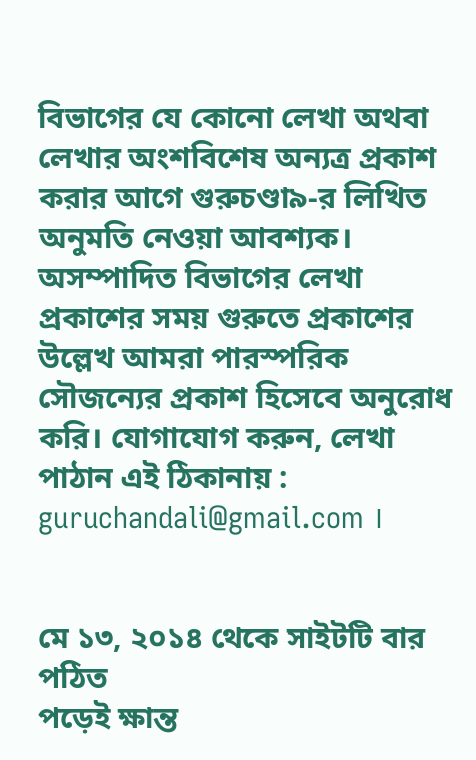বিভাগের যে কোনো লেখা অথবা লেখার অংশবিশেষ অন্যত্র প্রকাশ করার আগে গুরুচণ্ডা৯-র লিখিত অনুমতি নেওয়া আবশ্যক। অসম্পাদিত বিভাগের লেখা প্রকাশের সময় গুরুতে প্রকাশের উল্লেখ আমরা পারস্পরিক সৌজন্যের প্রকাশ হিসেবে অনুরোধ করি। যোগাযোগ করুন, লেখা পাঠান এই ঠিকানায় : guruchandali@gmail.com ।


মে ১৩, ২০১৪ থেকে সাইটটি বার পঠিত
পড়েই ক্ষান্ত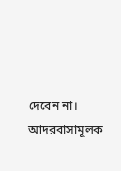দেবেন না। আদরবাসামূলক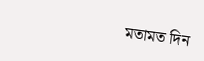মতামত দিন